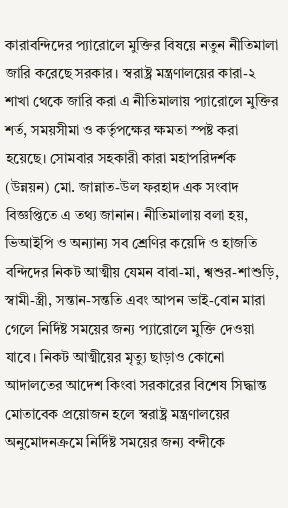কারাবন্দিদের প্যারোলে মুক্তির বিষয়ে নতুন নীতিমালা জারি করেছে সরকার। স্বরাষ্ট্র মন্ত্রণালয়ের কারা-২ শাখা থেকে জারি করা এ নীতিমালায় প্যারোলে মুক্তির শর্ত, সময়সীমা ও কর্তৃপক্ষের ক্ষমতা স্পষ্ট করা হয়েছে। সোমবার সহকারী কারা মহাপরিদর্শক (উন্নয়ন) মো. জান্নাত-উল ফরহাদ এক সংবাদ বিজ্ঞপ্তিতে এ তথ্য জানান। নীতিমালায় বলা হয়, ভিআইপি ও অন্যান্য সব শ্রেণির কয়েদি ও হাজতি বন্দিদের নিকট আত্মীয় যেমন বাবা-মা, শ্বশুর-শাশুড়ি, স্বামী-স্ত্রী, সন্তান-সন্ততি এবং আপন ভাই-বোন মারা গেলে নির্দিষ্ট সময়ের জন্য প্যারোলে মুক্তি দেওয়া যাবে। নিকট আত্মীয়ের মৃত্যু ছাড়াও কোনো আদালতের আদেশ কিংবা সরকারের বিশেষ সিদ্ধান্ত মোতাবেক প্রয়োজন হলে স্বরাষ্ট্র মন্ত্রণালয়ের অনুমোদনক্রমে নির্দিষ্ট সময়ের জন্য বন্দীকে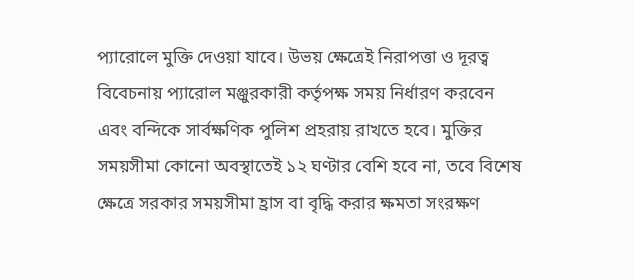প্যারোলে মুক্তি দেওয়া যাবে। উভয় ক্ষেত্রেই নিরাপত্তা ও দূরত্ব বিবেচনায় প্যারোল মঞ্জুরকারী কর্তৃপক্ষ সময় নির্ধারণ করবেন এবং বন্দিকে সার্বক্ষণিক পুলিশ প্রহরায় রাখতে হবে। মুক্তির সময়সীমা কোনো অবস্থাতেই ১২ ঘণ্টার বেশি হবে না, তবে বিশেষ ক্ষেত্রে সরকার সময়সীমা হ্রাস বা বৃদ্ধি করার ক্ষমতা সংরক্ষণ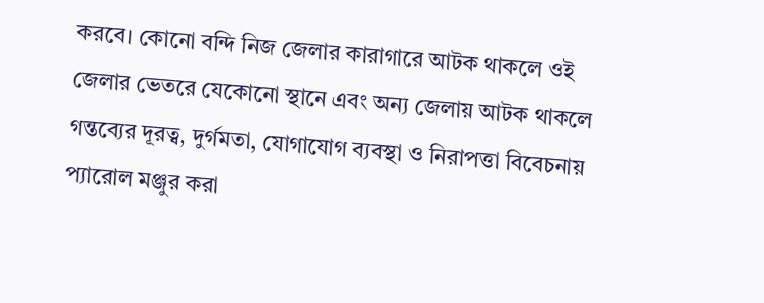করবে। কোনো বন্দি নিজ জেলার কারাগারে আটক থাকলে ওই জেলার ভেতরে যেকোনো স্থানে এবং অন্য জেলায় আটক থাকলে গন্তব্যের দূরত্ব, দুর্গমতা, যোগাযোগ ব্যবস্থা ও নিরাপত্তা বিবেচনায় প্যারোল মঞ্জুর করা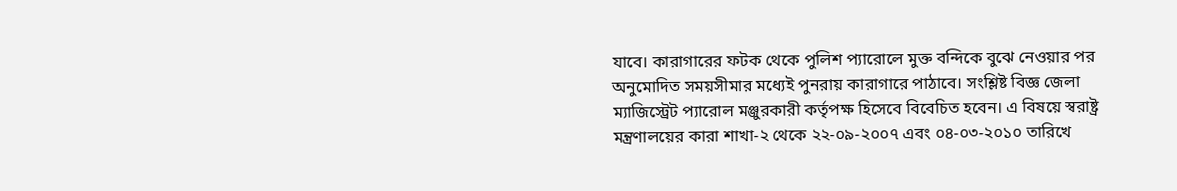যাবে। কারাগারের ফটক থেকে পুলিশ প্যারোলে মুক্ত বন্দিকে বুঝে নেওয়ার পর অনুমোদিত সময়সীমার মধ্যেই পুনরায় কারাগারে পাঠাবে। সংশ্লিষ্ট বিজ্ঞ জেলা ম্যাজিস্ট্রেট প্যারোল মঞ্জুরকারী কর্তৃপক্ষ হিসেবে বিবেচিত হবেন। এ বিষয়ে স্বরাষ্ট্র মন্ত্রণালয়ের কারা শাখা-২ থেকে ২২-০৯-২০০৭ এবং ০৪-০৩-২০১০ তারিখে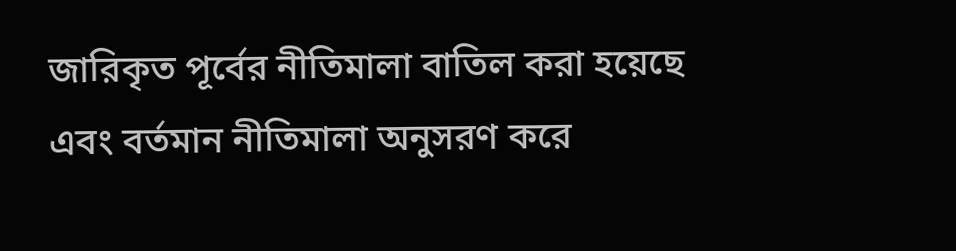জারিকৃত পূর্বের নীতিমালা বাতিল করা হয়েছে এবং বর্তমান নীতিমালা অনুসরণ করে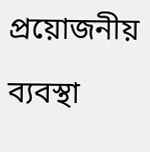প্রয়োজনীয় ব্যবস্থা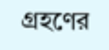গ্রহণের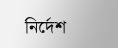নির্দেশ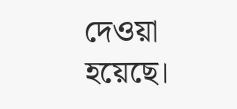দেওয়া হয়েছে।